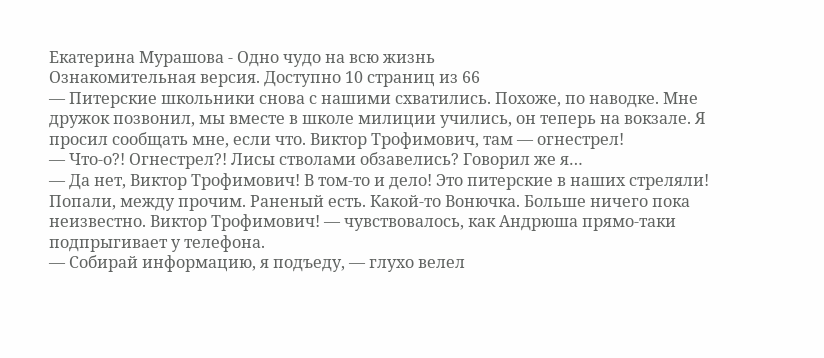Екатерина Мурашова - Одно чудо на всю жизнь
Ознакомительная версия. Доступно 10 страниц из 66
— Питерские школьники снова с нашими схватились. Похоже, по наводке. Мне дружок позвонил, мы вместе в школе милиции учились, он теперь на вокзале. Я просил сообщать мне, если что. Виктор Трофимович, там — огнестрел!
— Что-о?! Огнестрел?! Лисы стволами обзавелись? Говорил же я…
— Да нет, Виктор Трофимович! В том-то и дело! Это питерские в наших стреляли! Попали, между прочим. Раненый есть. Какой-то Вонючка. Больше ничего пока неизвестно. Виктор Трофимович! — чувствовалось, как Андрюша прямо-таки подпрыгивает у телефона.
— Собирай информацию, я подъеду, — глухо велел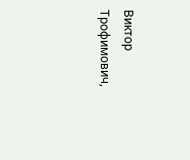Виктор Трофимович,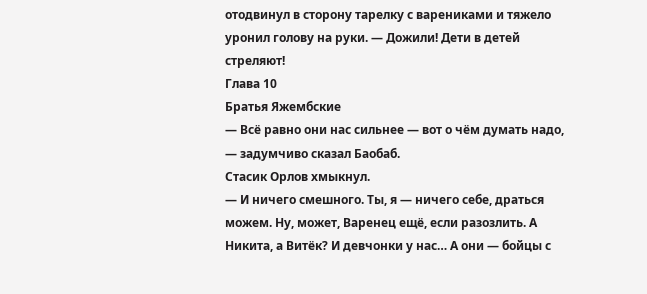отодвинул в сторону тарелку с варениками и тяжело уронил голову на руки. — Дожили! Дети в детей стреляют!
Глава 10
Братья Яжембские
— Всё равно они нас сильнее — вот о чём думать надо, — задумчиво сказал Баобаб.
Стасик Орлов хмыкнул.
— И ничего смешного. Ты, я — ничего себе, драться можем. Ну, может, Варенец ещё, если разозлить. А Никита, а Витёк? И девчонки у нас… А они — бойцы с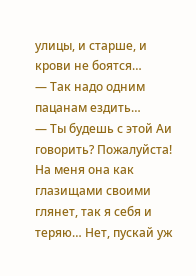улицы, и старше, и крови не боятся…
— Так надо одним пацанам ездить…
— Ты будешь с этой Аи говорить? Пожалуйста! На меня она как глазищами своими глянет, так я себя и теряю… Нет, пускай уж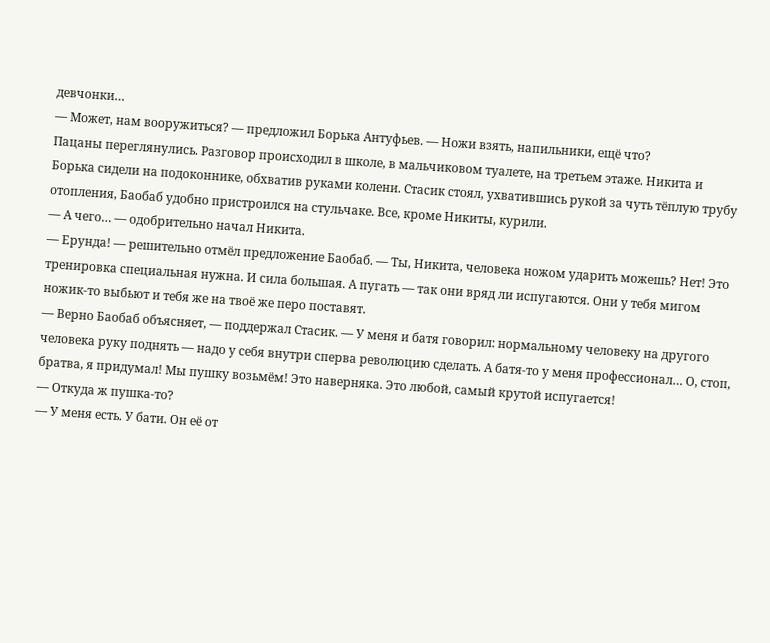девчонки…
— Может, нам вооружиться? — предложил Борька Антуфьев. — Ножи взять, напильники, ещё что?
Пацаны переглянулись. Разговор происходил в школе, в мальчиковом туалете, на третьем этаже. Никита и Борька сидели на подоконнике, обхватив руками колени. Стасик стоял, ухватившись рукой за чуть тёплую трубу отопления, Баобаб удобно пристроился на стульчаке. Все, кроме Никиты, курили.
— А чего… — одобрительно начал Никита.
— Ерунда! — решительно отмёл предложение Баобаб. — Ты, Никита, человека ножом ударить можешь? Нет! Это тренировка специальная нужна. И сила большая. А пугать — так они вряд ли испугаются. Они у тебя мигом ножик-то выбьют и тебя же на твоё же перо поставят.
— Верно Баобаб объясняет, — поддержал Стасик. — У меня и батя говорил: нормальному человеку на другого человека руку поднять — надо у себя внутри сперва революцию сделать. А батя-то у меня профессионал… О, стоп, братва, я придумал! Мы пушку возьмём! Это наверняка. Это любой, самый крутой испугается!
— Откуда ж пушка-то?
— У меня есть. У бати. Он её от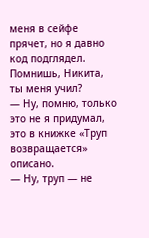меня в сейфе прячет, но я давно код подглядел. Помнишь, Никита, ты меня учил?
— Ну, помню, только это не я придумал, это в книжке «Труп возвращается» описано.
— Ну, труп — не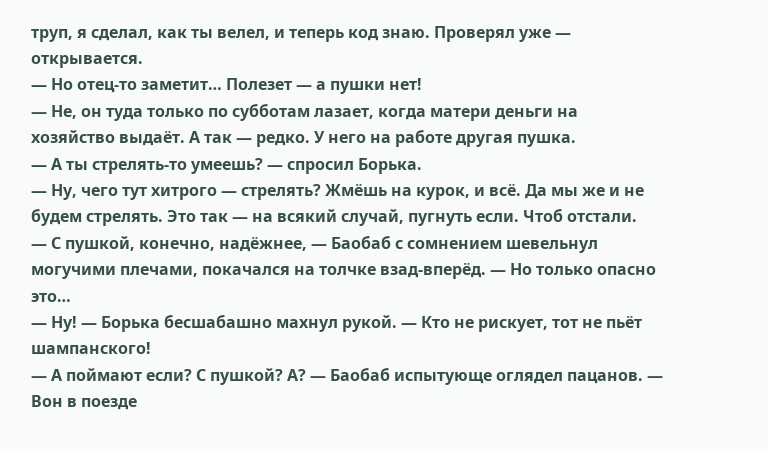труп, я сделал, как ты велел, и теперь код знаю. Проверял уже — открывается.
— Но отец-то заметит… Полезет — а пушки нет!
— Не, он туда только по субботам лазает, когда матери деньги на хозяйство выдаёт. А так — редко. У него на работе другая пушка.
— А ты стрелять-то умеешь? — спросил Борька.
— Ну, чего тут хитрого — стрелять? Жмёшь на курок, и всё. Да мы же и не будем стрелять. Это так — на всякий случай, пугнуть если. Чтоб отстали.
— С пушкой, конечно, надёжнее, — Баобаб с сомнением шевельнул могучими плечами, покачался на толчке взад-вперёд. — Но только опасно это…
— Ну! — Борька бесшабашно махнул рукой. — Кто не рискует, тот не пьёт шампанского!
— А поймают если? С пушкой? А? — Баобаб испытующе оглядел пацанов. — Вон в поезде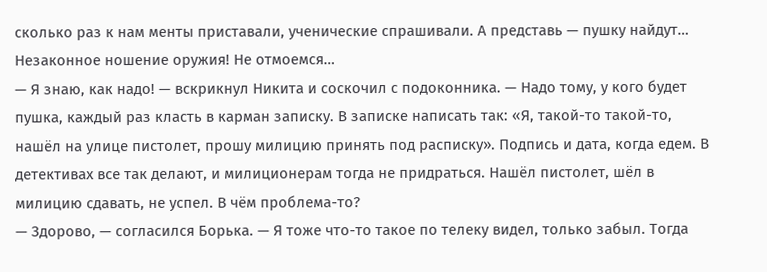сколько раз к нам менты приставали, ученические спрашивали. А представь — пушку найдут… Незаконное ношение оружия! Не отмоемся…
— Я знаю, как надо! — вскрикнул Никита и соскочил с подоконника. — Надо тому, у кого будет пушка, каждый раз класть в карман записку. В записке написать так: «Я, такой-то такой-то, нашёл на улице пистолет, прошу милицию принять под расписку». Подпись и дата, когда едем. В детективах все так делают, и милиционерам тогда не придраться. Нашёл пистолет, шёл в милицию сдавать, не успел. В чём проблема-то?
— Здорово, — согласился Борька. — Я тоже что-то такое по телеку видел, только забыл. Тогда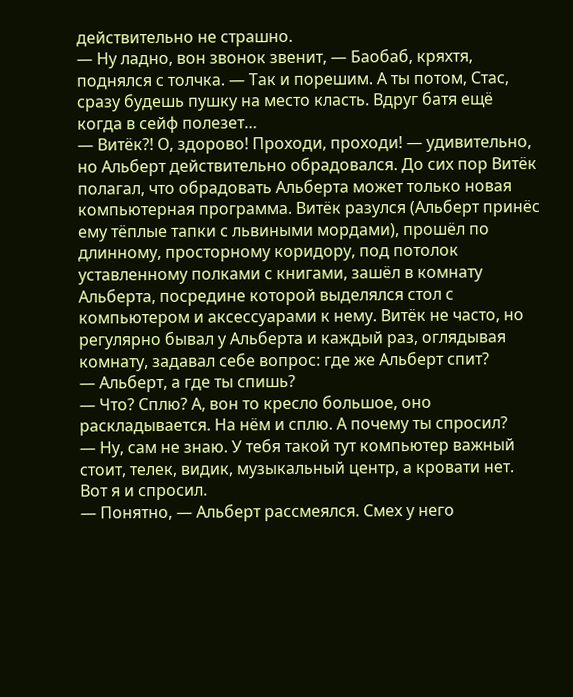действительно не страшно.
— Ну ладно, вон звонок звенит, — Баобаб, кряхтя, поднялся с толчка. — Так и порешим. А ты потом, Стас, сразу будешь пушку на место класть. Вдруг батя ещё когда в сейф полезет…
— Витёк?! О, здорово! Проходи, проходи! — удивительно, но Альберт действительно обрадовался. До сих пор Витёк полагал, что обрадовать Альберта может только новая компьютерная программа. Витёк разулся (Альберт принёс ему тёплые тапки с львиными мордами), прошёл по длинному, просторному коридору, под потолок уставленному полками с книгами, зашёл в комнату Альберта, посредине которой выделялся стол с компьютером и аксессуарами к нему. Витёк не часто, но регулярно бывал у Альберта и каждый раз, оглядывая комнату, задавал себе вопрос: где же Альберт спит?
— Альберт, а где ты спишь?
— Что? Сплю? А, вон то кресло большое, оно раскладывается. На нём и сплю. А почему ты спросил?
— Ну, сам не знаю. У тебя такой тут компьютер важный стоит, телек, видик, музыкальный центр, а кровати нет. Вот я и спросил.
— Понятно, — Альберт рассмеялся. Смех у него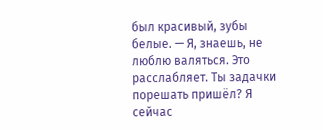был красивый, зубы белые. — Я, знаешь, не люблю валяться. Это расслабляет. Ты задачки порешать пришёл? Я сейчас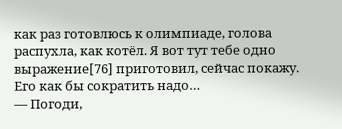как раз готовлюсь к олимпиаде, голова распухла, как котёл. Я вот тут тебе одно выражение[76] приготовил, сейчас покажу. Его как бы сократить надо…
— Погоди,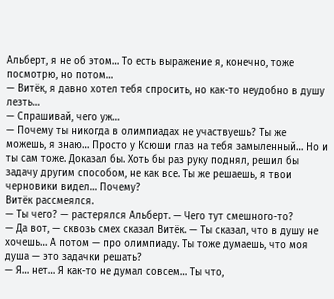Альберт, я не об этом… То есть выражение я, конечно, тоже посмотрю, но потом…
— Витёк, я давно хотел тебя спросить, но как-то неудобно в душу лезть…
— Спрашивай, чего уж…
— Почему ты никогда в олимпиадах не участвуешь? Ты же можешь, я знаю… Просто у Ксюши глаз на тебя замыленный… Но и ты сам тоже. Доказал бы. Хоть бы раз руку поднял, решил бы задачу другим способом, не как все. Ты же решаешь, я твои черновики видел… Почему?
Витёк рассмеялся.
— Ты чего? — растерялся Альберт. — Чего тут смешного-то?
— Да вот, — сквозь смех сказал Витёк. — Ты сказал, что в душу не хочешь… А потом — про олимпиаду. Ты тоже думаешь, что моя душа — это задачки решать?
— Я… нет… Я как-то не думал совсем… Ты что,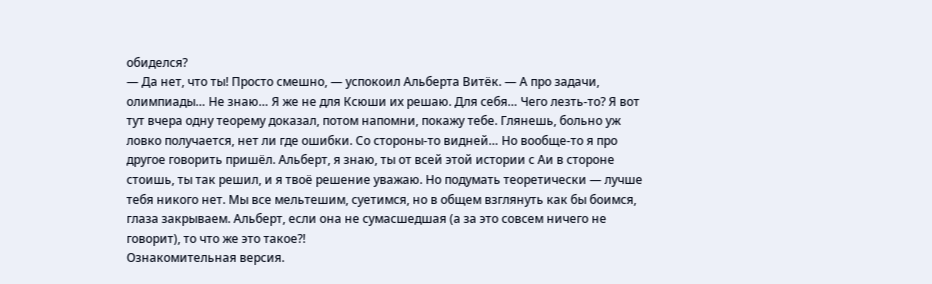обиделся?
— Да нет, что ты! Просто смешно, — успокоил Альберта Витёк. — А про задачи, олимпиады… Не знаю… Я же не для Ксюши их решаю. Для себя… Чего лезть-то? Я вот тут вчера одну теорему доказал, потом напомни, покажу тебе. Глянешь, больно уж ловко получается, нет ли где ошибки. Со стороны-то видней… Но вообще-то я про другое говорить пришёл. Альберт, я знаю, ты от всей этой истории с Аи в стороне стоишь, ты так решил, и я твоё решение уважаю. Но подумать теоретически — лучше тебя никого нет. Мы все мельтешим, суетимся, но в общем взглянуть как бы боимся, глаза закрываем. Альберт, если она не сумасшедшая (а за это совсем ничего не говорит), то что же это такое?!
Ознакомительная версия.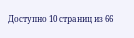Доступно 10 страниц из 66